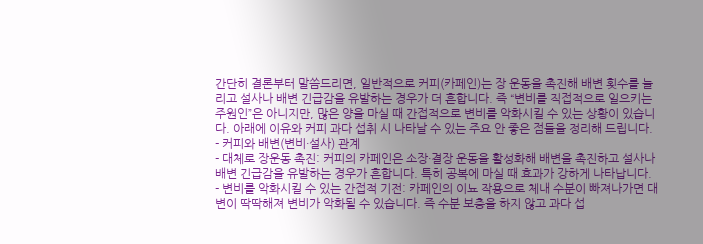간단히 결론부터 말씀드리면, 일반적으로 커피(카페인)는 장 운동을 촉진해 배변 횟수를 늘리고 설사나 배변 긴급감을 유발하는 경우가 더 흔합니다. 즉 “변비를 직접적으로 일으키는 주원인”은 아니지만, 많은 양을 마실 때 간접적으로 변비를 악화시킬 수 있는 상황이 있습니다. 아래에 이유와 커피 과다 섭취 시 나타날 수 있는 주요 안 좋은 점들을 정리해 드립니다.
- 커피와 배변(변비·설사) 관계
- 대체로 장운동 촉진: 커피의 카페인은 소장·결장 운동을 활성화해 배변을 촉진하고 설사나 배변 긴급감을 유발하는 경우가 흔합니다. 특히 공복에 마실 때 효과가 강하게 나타납니다.
- 변비를 악화시킬 수 있는 간접적 기전: 카페인의 이뇨 작용으로 체내 수분이 빠져나가면 대변이 딱딱해져 변비가 악화될 수 있습니다. 즉 수분 보충을 하지 않고 과다 섭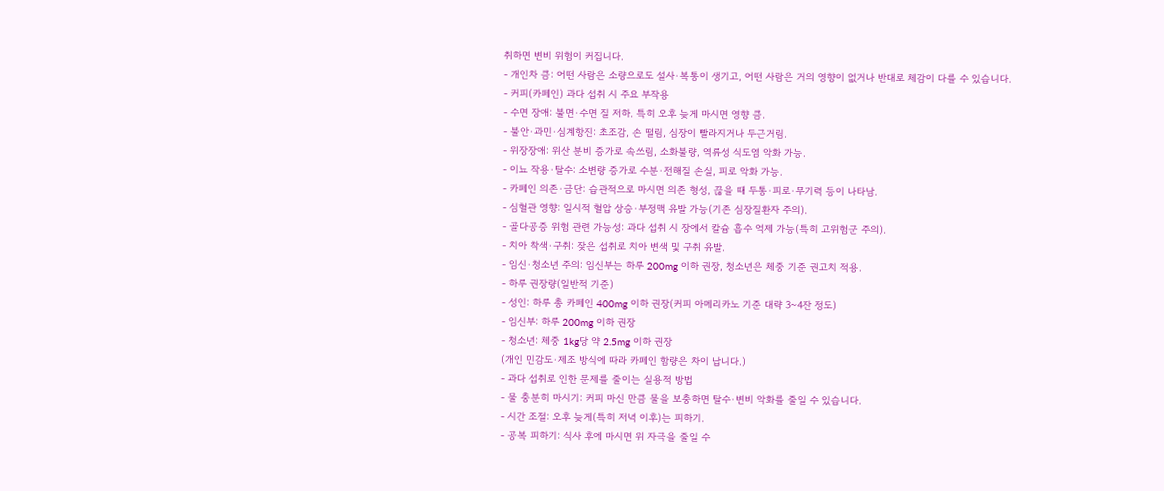취하면 변비 위험이 커집니다.
- 개인차 큼: 어떤 사람은 소량으로도 설사·복통이 생기고, 어떤 사람은 거의 영향이 없거나 반대로 체감이 다를 수 있습니다.
- 커피(카페인) 과다 섭취 시 주요 부작용
- 수면 장애: 불면·수면 질 저하. 특히 오후 늦게 마시면 영향 큼.
- 불안·과민·심계항진: 초조감, 손 떨림, 심장이 빨라지거나 두근거림.
- 위장장애: 위산 분비 증가로 속쓰림, 소화불량, 역류성 식도염 악화 가능.
- 이뇨 작용·탈수: 소변량 증가로 수분·전해질 손실, 피로 악화 가능.
- 카페인 의존·금단: 습관적으로 마시면 의존 형성, 끊을 때 두통·피로·무기력 등이 나타남.
- 심혈관 영향: 일시적 혈압 상승·부정맥 유발 가능(기존 심장질환자 주의).
- 골다공증 위험 관련 가능성: 과다 섭취 시 장에서 칼슘 흡수 억제 가능(특히 고위험군 주의).
- 치아 착색·구취: 잦은 섭취로 치아 변색 및 구취 유발.
- 임신·청소년 주의: 임신부는 하루 200mg 이하 권장, 청소년은 체중 기준 권고치 적용.
- 하루 권장량(일반적 기준)
- 성인: 하루 총 카페인 400mg 이하 권장(커피 아메리카노 기준 대략 3~4잔 정도)
- 임신부: 하루 200mg 이하 권장
- 청소년: 체중 1kg당 약 2.5mg 이하 권장
(개인 민감도·제조 방식에 따라 카페인 함량은 차이 납니다.)
- 과다 섭취로 인한 문제를 줄이는 실용적 방법
- 물 충분히 마시기: 커피 마신 만큼 물을 보충하면 탈수·변비 악화를 줄일 수 있습니다.
- 시간 조절: 오후 늦게(특히 저녁 이후)는 피하기.
- 공복 피하기: 식사 후에 마시면 위 자극을 줄일 수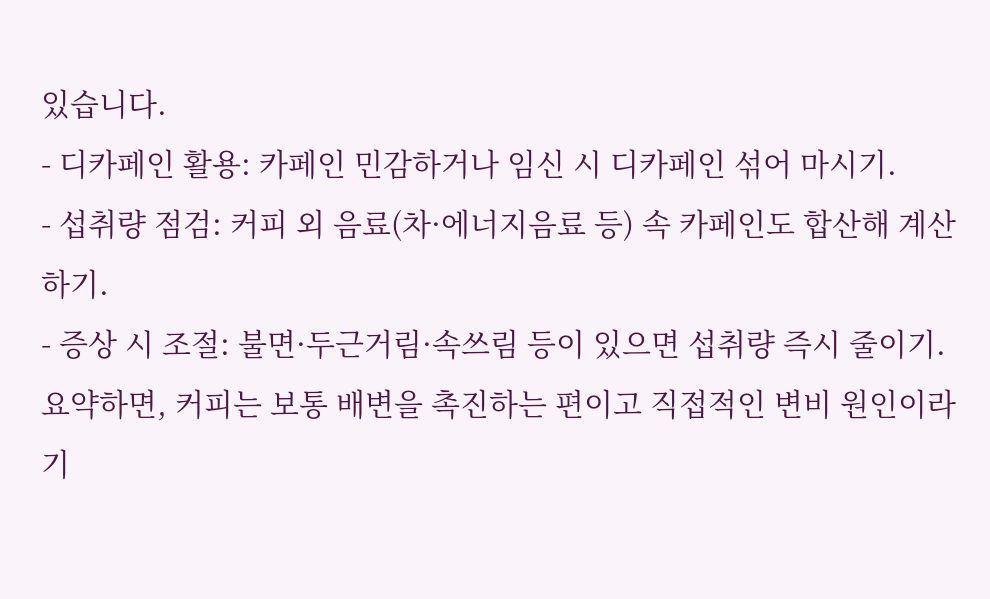있습니다.
- 디카페인 활용: 카페인 민감하거나 임신 시 디카페인 섞어 마시기.
- 섭취량 점검: 커피 외 음료(차·에너지음료 등) 속 카페인도 합산해 계산하기.
- 증상 시 조절: 불면·두근거림·속쓰림 등이 있으면 섭취량 즉시 줄이기.
요약하면, 커피는 보통 배변을 촉진하는 편이고 직접적인 변비 원인이라기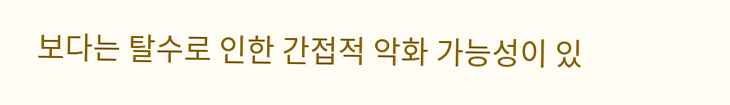보다는 탈수로 인한 간접적 악화 가능성이 있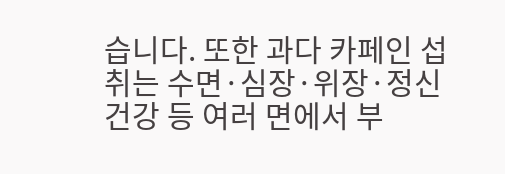습니다. 또한 과다 카페인 섭취는 수면·심장·위장·정신건강 등 여러 면에서 부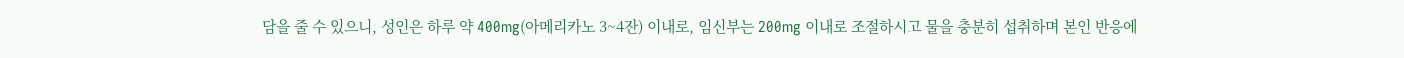담을 줄 수 있으니, 성인은 하루 약 400mg(아메리카노 3~4잔) 이내로, 임신부는 200mg 이내로 조절하시고 물을 충분히 섭취하며 본인 반응에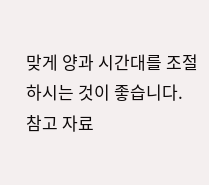맞게 양과 시간대를 조절하시는 것이 좋습니다.
참고 자료